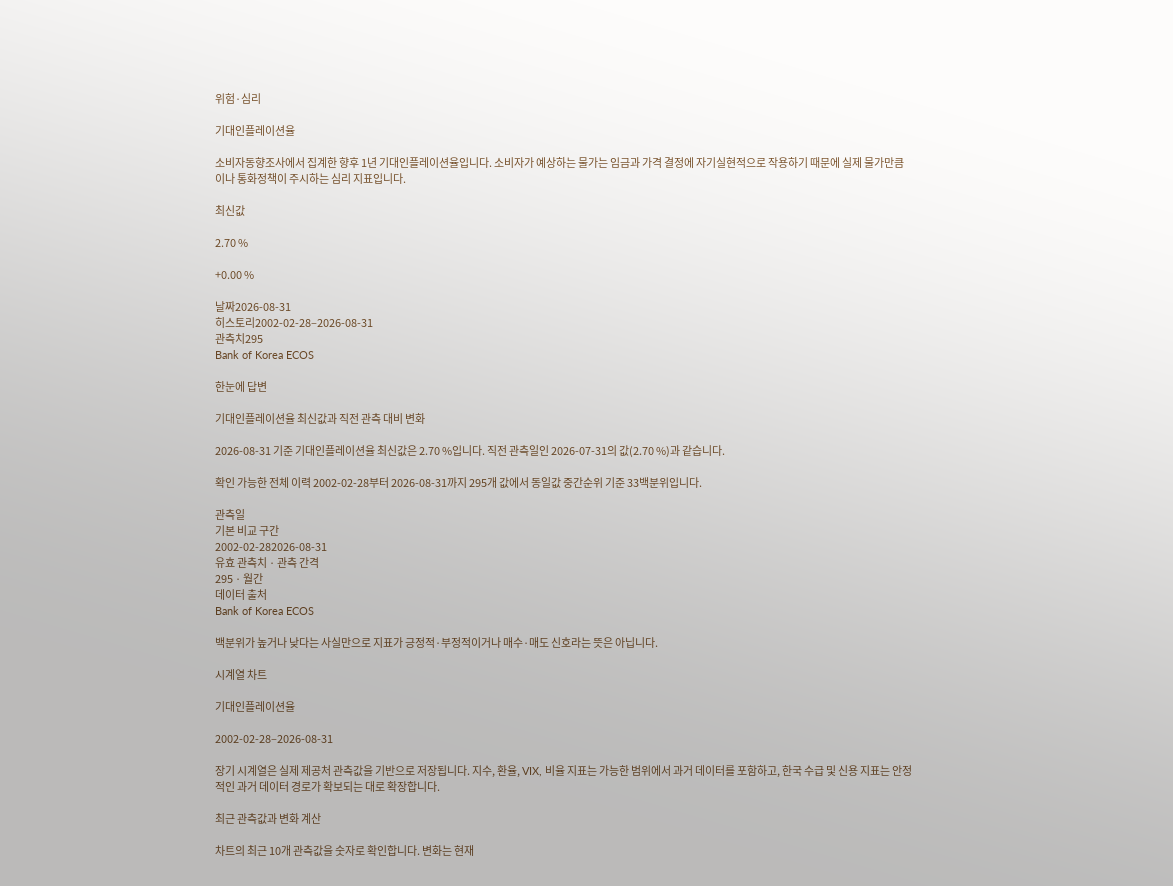위험·심리

기대인플레이션율

소비자동향조사에서 집계한 향후 1년 기대인플레이션율입니다. 소비자가 예상하는 물가는 임금과 가격 결정에 자기실현적으로 작용하기 때문에 실제 물가만큼이나 통화정책이 주시하는 심리 지표입니다.

최신값

2.70 %

+0.00 %

날짜2026-08-31
히스토리2002-02-28–2026-08-31
관측치295
Bank of Korea ECOS

한눈에 답변

기대인플레이션율 최신값과 직전 관측 대비 변화

2026-08-31 기준 기대인플레이션율 최신값은 2.70 %입니다. 직전 관측일인 2026-07-31의 값(2.70 %)과 같습니다.

확인 가능한 전체 이력 2002-02-28부터 2026-08-31까지 295개 값에서 동일값 중간순위 기준 33백분위입니다.

관측일
기본 비교 구간
2002-02-282026-08-31
유효 관측치 · 관측 간격
295 · 월간
데이터 출처
Bank of Korea ECOS

백분위가 높거나 낮다는 사실만으로 지표가 긍정적·부정적이거나 매수·매도 신호라는 뜻은 아닙니다.

시계열 차트

기대인플레이션율

2002-02-28–2026-08-31

장기 시계열은 실제 제공처 관측값을 기반으로 저장됩니다. 지수, 환율, VIX, 비율 지표는 가능한 범위에서 과거 데이터를 포함하고, 한국 수급 및 신용 지표는 안정적인 과거 데이터 경로가 확보되는 대로 확장합니다.

최근 관측값과 변화 계산

차트의 최근 10개 관측값을 숫자로 확인합니다. 변화는 현재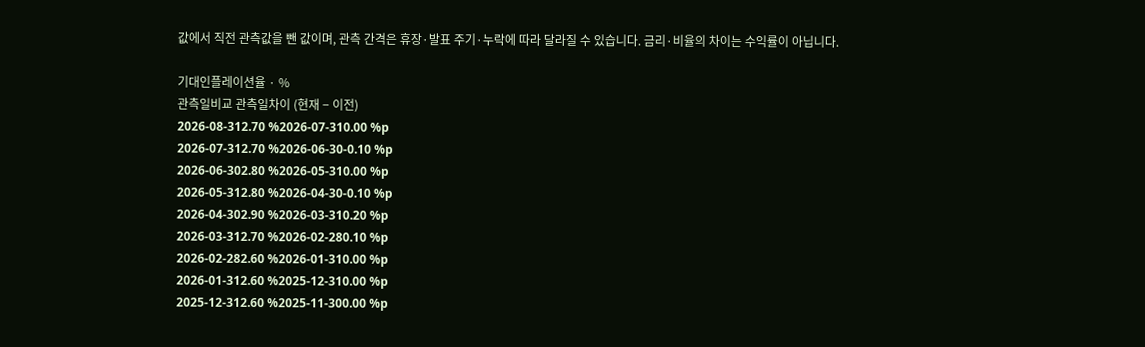값에서 직전 관측값을 뺀 값이며, 관측 간격은 휴장·발표 주기·누락에 따라 달라질 수 있습니다. 금리·비율의 차이는 수익률이 아닙니다.

기대인플레이션율 · %
관측일비교 관측일차이 (현재 − 이전)
2026-08-312.70 %2026-07-310.00 %p
2026-07-312.70 %2026-06-30-0.10 %p
2026-06-302.80 %2026-05-310.00 %p
2026-05-312.80 %2026-04-30-0.10 %p
2026-04-302.90 %2026-03-310.20 %p
2026-03-312.70 %2026-02-280.10 %p
2026-02-282.60 %2026-01-310.00 %p
2026-01-312.60 %2025-12-310.00 %p
2025-12-312.60 %2025-11-300.00 %p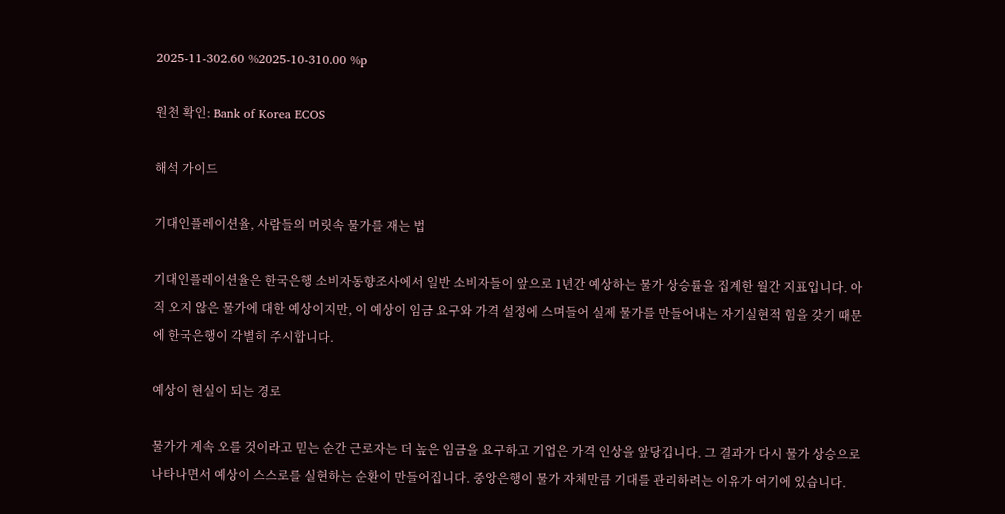2025-11-302.60 %2025-10-310.00 %p

원천 확인: Bank of Korea ECOS

해석 가이드

기대인플레이션율, 사람들의 머릿속 물가를 재는 법

기대인플레이션율은 한국은행 소비자동향조사에서 일반 소비자들이 앞으로 1년간 예상하는 물가 상승률을 집계한 월간 지표입니다. 아직 오지 않은 물가에 대한 예상이지만, 이 예상이 임금 요구와 가격 설정에 스며들어 실제 물가를 만들어내는 자기실현적 힘을 갖기 때문에 한국은행이 각별히 주시합니다.

예상이 현실이 되는 경로

물가가 계속 오를 것이라고 믿는 순간 근로자는 더 높은 임금을 요구하고 기업은 가격 인상을 앞당깁니다. 그 결과가 다시 물가 상승으로 나타나면서 예상이 스스로를 실현하는 순환이 만들어집니다. 중앙은행이 물가 자체만큼 기대를 관리하려는 이유가 여기에 있습니다.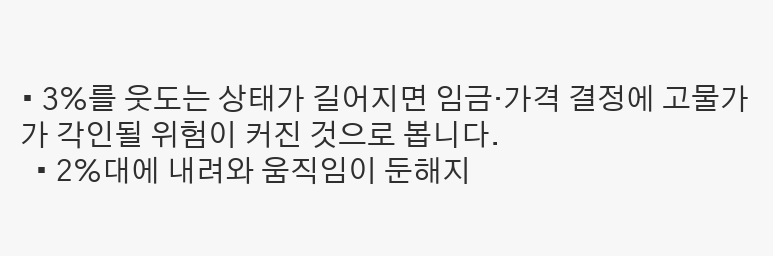• 3%를 웃도는 상태가 길어지면 임금·가격 결정에 고물가가 각인될 위험이 커진 것으로 봅니다.
  • 2%대에 내려와 움직임이 둔해지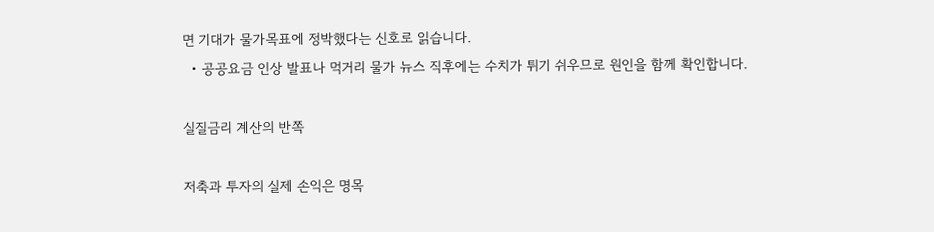면 기대가 물가목표에 정박했다는 신호로 읽습니다.
  • 공공요금 인상 발표나 먹거리 물가 뉴스 직후에는 수치가 튀기 쉬우므로 원인을 함께 확인합니다.

실질금리 계산의 반쪽

저축과 투자의 실제 손익은 명목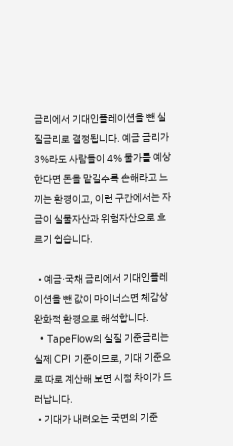금리에서 기대인플레이션을 뺀 실질금리로 결정됩니다. 예금 금리가 3%라도 사람들이 4% 물가를 예상한다면 돈을 맡길수록 손해라고 느끼는 환경이고, 이런 구간에서는 자금이 실물자산과 위험자산으로 흐르기 쉽습니다.

  • 예금·국채 금리에서 기대인플레이션을 뺀 값이 마이너스면 체감상 완화적 환경으로 해석합니다.
  • TapeFlow의 실질 기준금리는 실제 CPI 기준이므로, 기대 기준으로 따로 계산해 보면 시점 차이가 드러납니다.
  • 기대가 내려오는 국면의 기준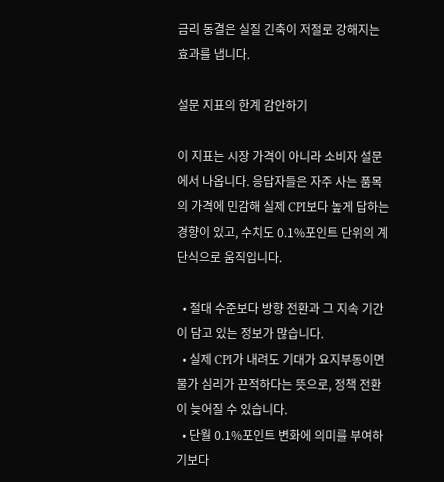금리 동결은 실질 긴축이 저절로 강해지는 효과를 냅니다.

설문 지표의 한계 감안하기

이 지표는 시장 가격이 아니라 소비자 설문에서 나옵니다. 응답자들은 자주 사는 품목의 가격에 민감해 실제 CPI보다 높게 답하는 경향이 있고, 수치도 0.1%포인트 단위의 계단식으로 움직입니다.

  • 절대 수준보다 방향 전환과 그 지속 기간이 담고 있는 정보가 많습니다.
  • 실제 CPI가 내려도 기대가 요지부동이면 물가 심리가 끈적하다는 뜻으로, 정책 전환이 늦어질 수 있습니다.
  • 단월 0.1%포인트 변화에 의미를 부여하기보다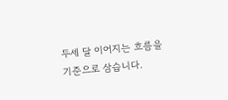두세 달 이어지는 흐름을 기준으로 삼습니다.